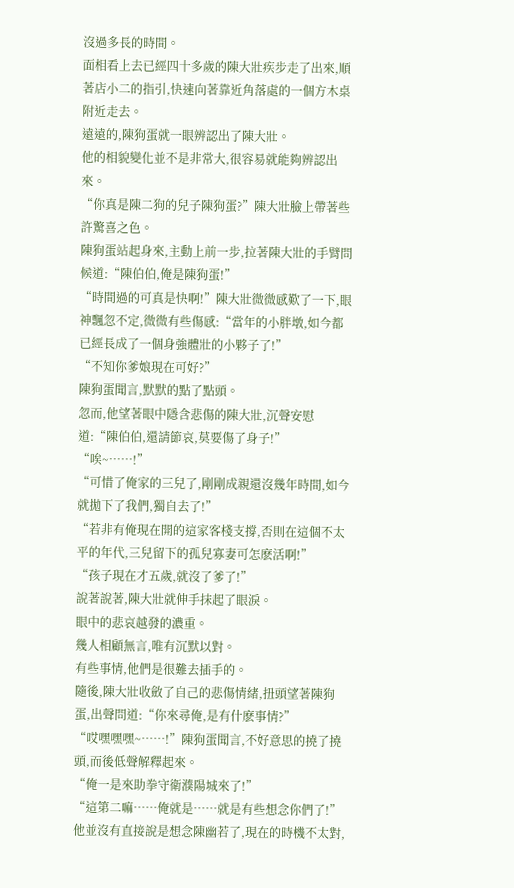沒過多長的時間。
面相看上去已經四十多歲的陳大壯疾步走了出來,順著店小二的指引,快速向著靠近角落處的一個方木桌附近走去。
遠遠的,陳狗蛋就一眼辨認出了陳大壯。
他的相貌變化並不是非常大,很容易就能夠辨認出來。
“你真是陳二狗的兒子陳狗蛋?”陳大壯臉上帶著些許驚喜之色。
陳狗蛋站起身來,主動上前一步,拉著陳大壯的手臂問候道:“陳伯伯,俺是陳狗蛋!”
“時間過的可真是快啊!”陳大壯微微感歎了一下,眼神飄忽不定,微微有些傷感:“當年的小胖墩,如今都已經長成了一個身強體壯的小夥子了!”
“不知你爹娘現在可好?”
陳狗蛋聞言,默默的點了點頭。
忽而,他望著眼中隱含悲傷的陳大壯,沉聲安慰道:“陳伯伯,還請節哀,莫要傷了身子!”
“唉~……!”
“可惜了俺家的三兒了,剛剛成親還沒幾年時間,如今就拋下了我們,獨自去了!”
“若非有俺現在開的這家客棧支撐,否則在這個不太平的年代,三兒留下的孤兒寡妻可怎麽活啊!”
“孩子現在才五歲,就沒了爹了!”
說著說著,陳大壯就伸手抹起了眼淚。
眼中的悲哀越發的濃重。
幾人相顧無言,唯有沉默以對。
有些事情,他們是很難去插手的。
隨後,陳大壯收斂了自己的悲傷情緒,扭頭望著陳狗蛋,出聲問道:“你來尋俺,是有什麽事情?”
“哎嘿嘿嘿~……!”陳狗蛋聞言,不好意思的撓了撓頭,而後低聲解釋起來。
“俺一是來助拳守衛濮陽城來了!”
“這第二嘛……俺就是……就是有些想念你們了!”
他並沒有直接說是想念陳幽若了,現在的時機不太對,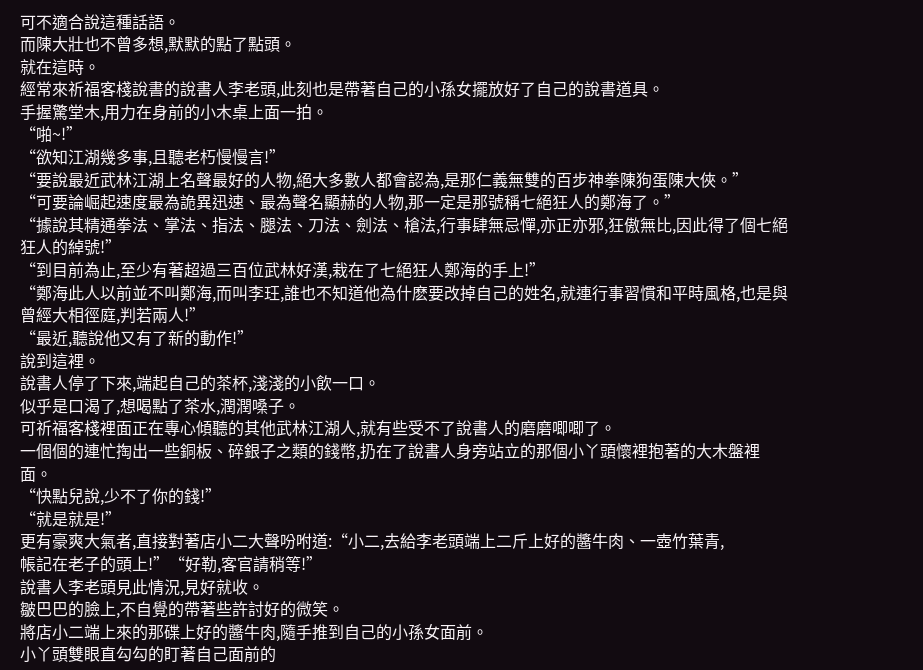可不適合說這種話語。
而陳大壯也不曾多想,默默的點了點頭。
就在這時。
經常來祈福客棧說書的說書人李老頭,此刻也是帶著自己的小孫女擺放好了自己的說書道具。
手握驚堂木,用力在身前的小木桌上面一拍。
“啪~!”
“欲知江湖幾多事,且聽老朽慢慢言!”
“要說最近武林江湖上名聲最好的人物,絕大多數人都會認為,是那仁義無雙的百步神拳陳狗蛋陳大俠。”
“可要論崛起速度最為詭異迅速、最為聲名顯赫的人物,那一定是那號稱七絕狂人的鄭海了。”
“據說其精通拳法、掌法、指法、腿法、刀法、劍法、槍法,行事肆無忌憚,亦正亦邪,狂傲無比,因此得了個七絕狂人的綽號!”
“到目前為止,至少有著超過三百位武林好漢,栽在了七絕狂人鄭海的手上!”
“鄭海此人以前並不叫鄭海,而叫李玨,誰也不知道他為什麽要改掉自己的姓名,就連行事習慣和平時風格,也是與曾經大相徑庭,判若兩人!”
“最近,聽說他又有了新的動作!”
說到這裡。
說書人停了下來,端起自己的茶杯,淺淺的小飲一口。
似乎是口渴了,想喝點了茶水,潤潤嗓子。
可祈福客棧裡面正在專心傾聽的其他武林江湖人,就有些受不了說書人的磨磨唧唧了。
一個個的連忙掏出一些銅板、碎銀子之類的錢幣,扔在了說書人身旁站立的那個小丫頭懷裡抱著的大木盤裡面。
“快點兒說,少不了你的錢!”
“就是就是!”
更有豪爽大氣者,直接對著店小二大聲吩咐道:“小二,去給李老頭端上二斤上好的醬牛肉、一壺竹葉青,
帳記在老子的頭上!”“好勒,客官請稍等!”
說書人李老頭見此情況,見好就收。
皺巴巴的臉上,不自覺的帶著些許討好的微笑。
將店小二端上來的那碟上好的醬牛肉,隨手推到自己的小孫女面前。
小丫頭雙眼直勾勾的盯著自己面前的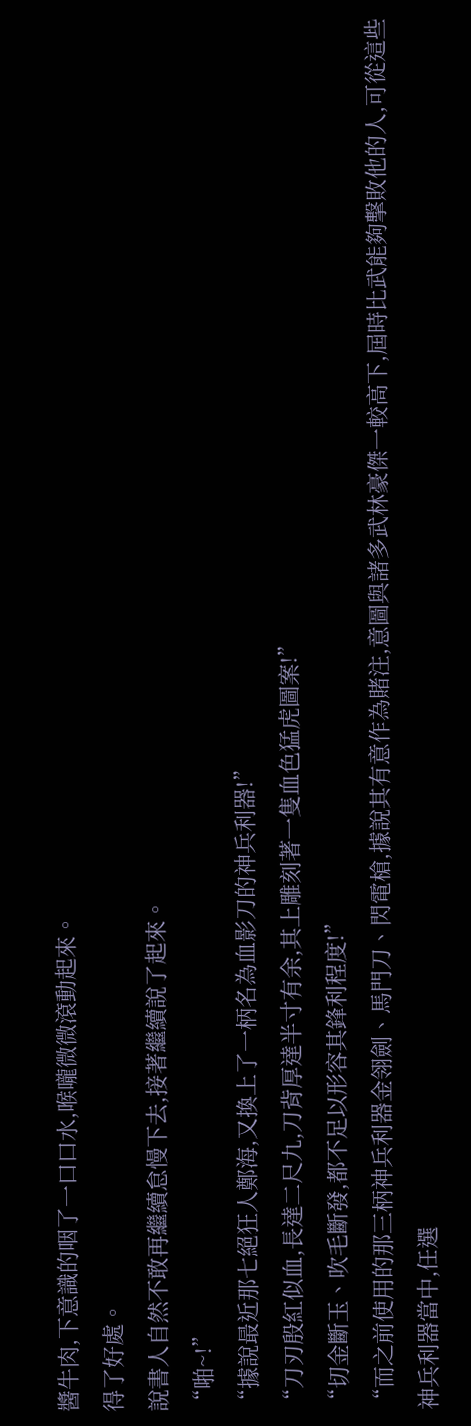醬牛肉,下意識的咽了一口口水,喉嚨微微滾動起來。
得了好處。
說書人自然不敢再繼續怠慢下去,接著繼續說了起來。
“啪~!”
“據說最近那七絕狂人鄭海,又換上了一柄名為血影刀的神兵利器!”
“刀刃殷紅似血,長達二尺九,刀背厚達半寸有余,其上雕刻著一隻血色猛虎圖案!”
“切金斷玉、吹毛斷發,都不足以形容其鋒利程度!”
“而之前使用的那三柄神兵利器金翎劍、馬門刀、閃電槍,據說其有意作為賭注,意圖與諸多武林豪傑一較高下,屆時比武能夠擊敗他的人,可從這些神兵利器當中,任選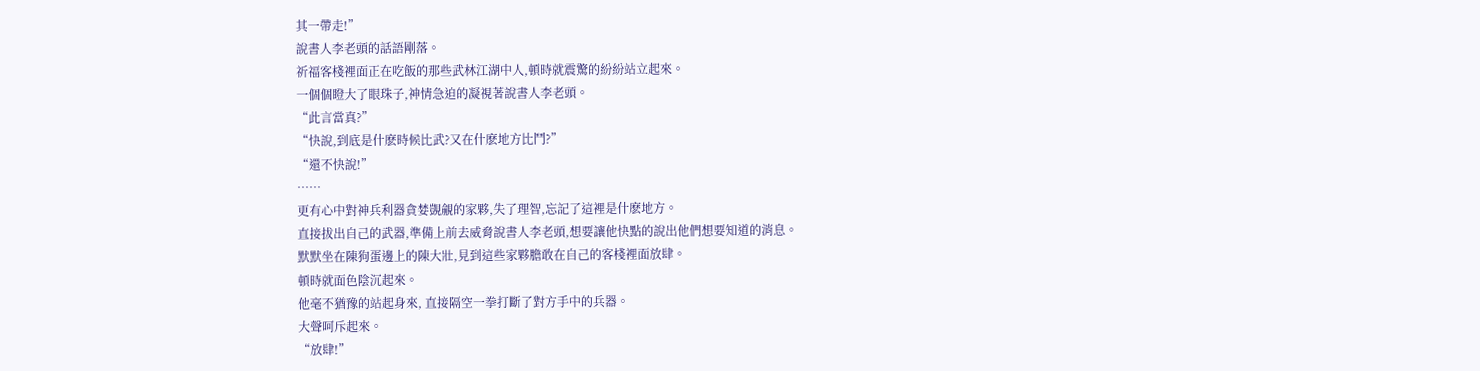其一帶走!”
說書人李老頭的話語剛落。
祈福客棧裡面正在吃飯的那些武林江湖中人,頓時就震驚的紛紛站立起來。
一個個瞪大了眼珠子,神情急迫的凝視著說書人李老頭。
“此言當真?”
“快說,到底是什麽時候比武?又在什麽地方比鬥?”
“還不快說!”
……
更有心中對神兵利器貪婪覬覦的家夥,失了理智,忘記了這裡是什麽地方。
直接拔出自己的武器,準備上前去威脅說書人李老頭,想要讓他快點的說出他們想要知道的消息。
默默坐在陳狗蛋邊上的陳大壯,見到這些家夥膽敢在自己的客棧裡面放肆。
頓時就面色陰沉起來。
他毫不猶豫的站起身來, 直接隔空一拳打斷了對方手中的兵器。
大聲呵斥起來。
“放肆!”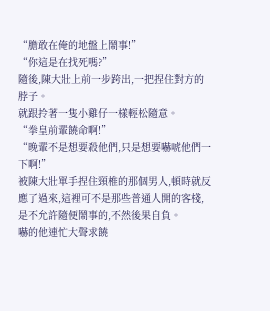“膽敢在俺的地盤上鬧事!”
“你這是在找死嗎?”
隨後,陳大壯上前一步跨出,一把捏住對方的脖子。
就跟拎著一隻小雞仔一樣輕松隨意。
“拳皇前輩饒命啊!”
“晚輩不是想要殺他們,只是想要嚇唬他們一下啊!”
被陳大壯單手捏住頸椎的那個男人,頓時就反應了過來,這裡可不是那些普通人開的客棧,是不允許隨便鬧事的,不然後果自負。
嚇的他連忙大聲求饒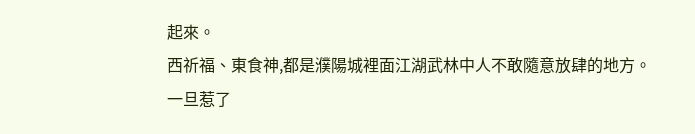起來。
西祈福、東食神,都是濮陽城裡面江湖武林中人不敢隨意放肆的地方。
一旦惹了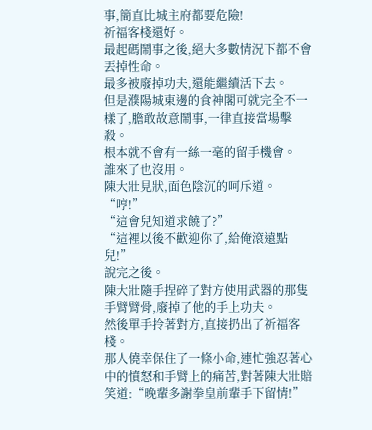事,簡直比城主府都要危險!
祈福客棧還好。
最起碼鬧事之後,絕大多數情況下都不會丟掉性命。
最多被廢掉功夫,還能繼續活下去。
但是濮陽城東邊的食神閣可就完全不一樣了,膽敢故意鬧事,一律直接當場擊殺。
根本就不會有一絲一毫的留手機會。
誰來了也沒用。
陳大壯見狀,面色陰沉的呵斥道。
“哼!”
“這會兒知道求饒了?”
“這裡以後不歡迎你了,給俺滾遠點兒!”
說完之後。
陳大壯隨手捏碎了對方使用武器的那隻手臂臂骨,廢掉了他的手上功夫。
然後單手拎著對方,直接扔出了祈福客棧。
那人僥幸保住了一條小命,連忙強忍著心中的憤怒和手臂上的痛苦,對著陳大壯賠笑道:“晚輩多謝拳皇前輩手下留情!”